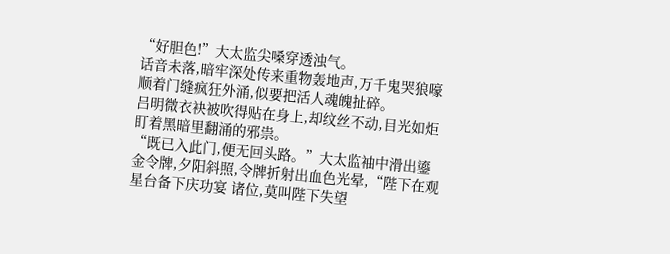“好胆色!”大太监尖嗓穿透浊气。
话音未落,暗牢深处传来重物轰地声,万千鬼哭狼嚎顺着门缝疯狂外涌,似要把活人魂魄扯碎。
吕明微衣袂被吹得贴在身上,却纹丝不动,目光如炬盯着黑暗里翻涌的邪祟。
“既已入此门,便无回头路。”大太监袖中滑出鎏金令牌,夕阳斜照,令牌折射出血色光晕,“陛下在观星台备下庆功宴 诸位,莫叫陛下失望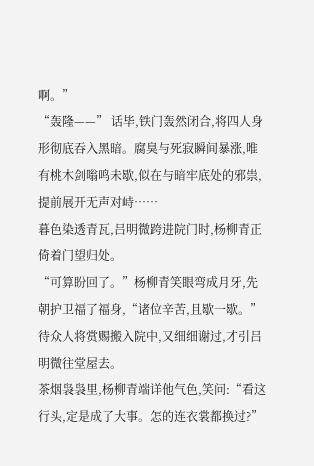啊。”
“轰隆——” 话毕,铁门轰然闭合,将四人身形彻底吞入黑暗。腐臭与死寂瞬间暴涨,唯有桃木剑嗡鸣未歇,似在与暗牢底处的邪祟,提前展开无声对峙……
暮色染透青瓦,吕明微跨进院门时,杨柳青正倚着门望归处。
“可算盼回了。”杨柳青笑眼弯成月牙,先朝护卫福了福身,“诸位辛苦,且歇一歇。”待众人将赏赐搬入院中,又细细谢过,才引吕明微往堂屋去。
茶烟袅袅里,杨柳青端详他气色,笑问:“看这行头,定是成了大事。怎的连衣裳都换过?”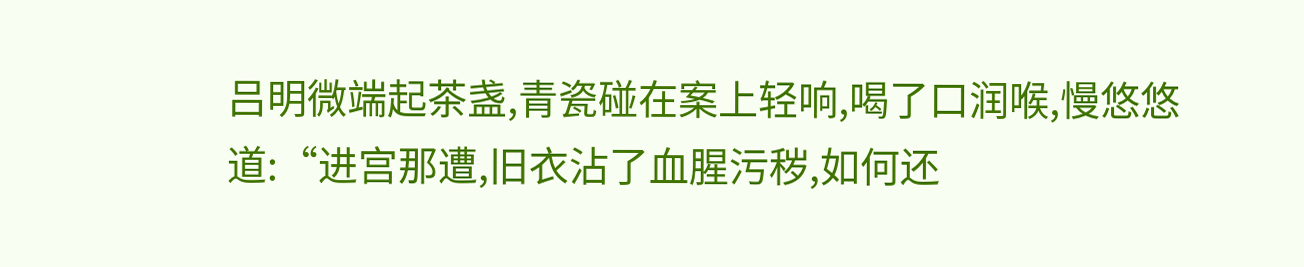吕明微端起茶盏,青瓷碰在案上轻响,喝了口润喉,慢悠悠道:“进宫那遭,旧衣沾了血腥污秽,如何还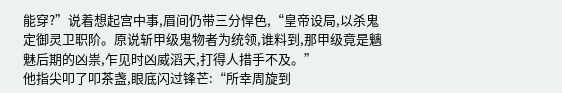能穿?”说着想起宫中事,眉间仍带三分悍色,“皇帝设局,以杀鬼定御灵卫职阶。原说斩甲级鬼物者为统领,谁料到,那甲级竟是魑魅后期的凶祟,乍见时凶威滔天,打得人措手不及。”
他指尖叩了叩茶盏,眼底闪过锋芒:“所幸周旋到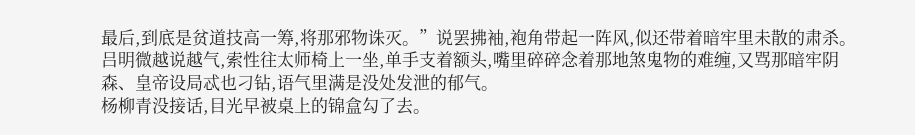最后,到底是贫道技高一筹,将那邪物诛灭。”说罢拂袖,袍角带起一阵风,似还带着暗牢里未散的肃杀。
吕明微越说越气,索性往太师椅上一坐,单手支着额头,嘴里碎碎念着那地煞鬼物的难缠,又骂那暗牢阴森、皇帝设局忒也刁钻,语气里满是没处发泄的郁气。
杨柳青没接话,目光早被桌上的锦盒勾了去。